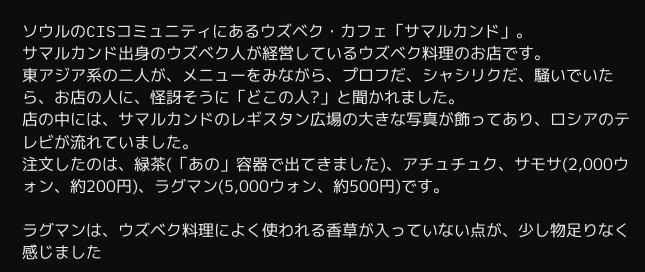ソウルのCISコミュニティにあるウズベク・カフェ「サマルカンド」。
サマルカンド出身のウズベク人が経営しているウズベク料理のお店です。
東アジア系の二人が、メニューをみながら、プロフだ、シャシリクだ、騒いでいたら、お店の人に、怪訝そうに「どこの人?」と聞かれました。
店の中には、サマルカンドのレギスタン広場の大きな写真が飾ってあり、ロシアのテレビが流れていました。
注文したのは、緑茶(「あの」容器で出てきました)、アチュチュク、サモサ(2,000ウォン、約200円)、ラグマン(5,000ウォン、約500円)です。

ラグマンは、ウズベク料理によく使われる香草が入っていない点が、少し物足りなく感じました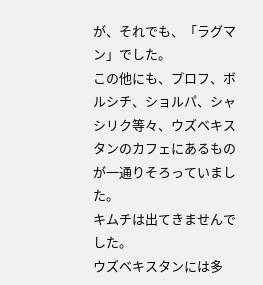が、それでも、「ラグマン」でした。
この他にも、プロフ、ボルシチ、ショルパ、シャシリク等々、ウズベキスタンのカフェにあるものが一通りそろっていました。
キムチは出てきませんでした。
ウズベキスタンには多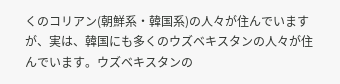くのコリアン(朝鮮系・韓国系)の人々が住んでいますが、実は、韓国にも多くのウズベキスタンの人々が住んでいます。ウズベキスタンの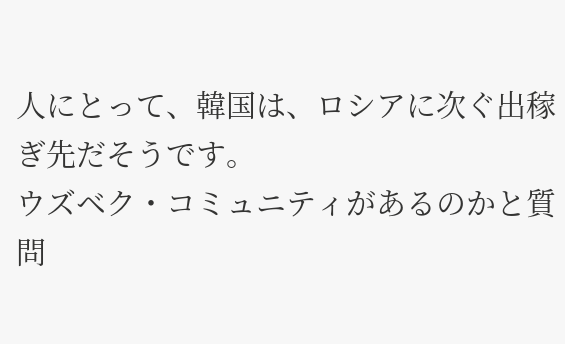人にとって、韓国は、ロシアに次ぐ出稼ぎ先だそうです。
ウズベク・コミュニティがあるのかと質問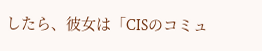したら、彼女は「CISのコミュ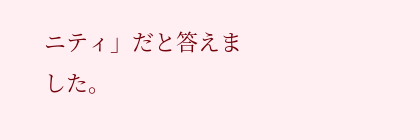ニティ」だと答えました。